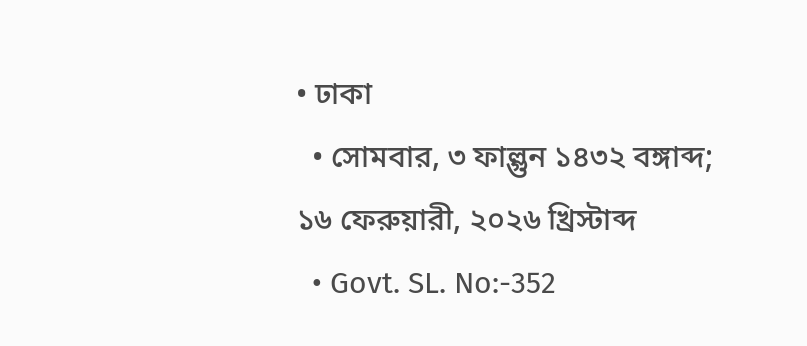• ঢাকা
  • সোমবার, ৩ ফাল্গুন ১৪৩২ বঙ্গাব্দ; ১৬ ফেরুয়ারী, ২০২৬ খ্রিস্টাব্দ
  • Govt. SL. No:-352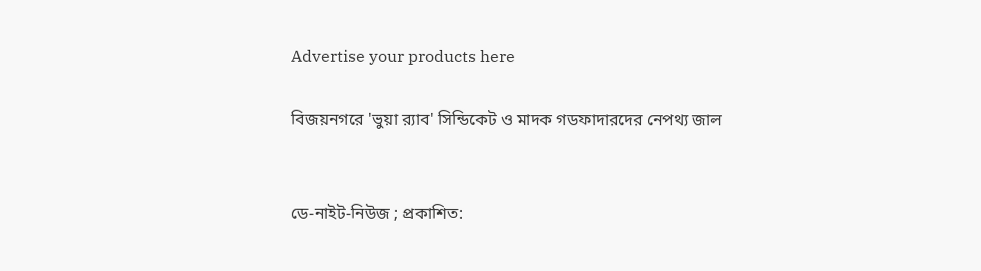Advertise your products here

বিজয়নগরে 'ভুয়া র‍্যাব' সিন্ডিকেট ও মাদক গডফাদারদের নেপথ্য জাল


ডে-নাইট-নিউজ ; প্রকাশিত: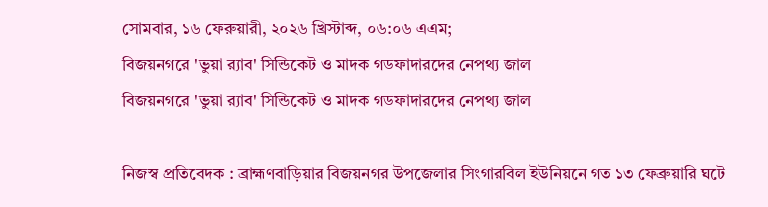সোমবার, ১৬ ফেরুয়ারী, ২০২৬ খ্রিস্টাব্দ, ০৬:০৬ এএম;
বিজয়নগরে 'ভুয়া র‍্যাব' সিন্ডিকেট ও মাদক গডফাদারদের নেপথ্য জাল
বিজয়নগরে 'ভুয়া র‍্যাব' সিন্ডিকেট ও মাদক গডফাদারদের নেপথ্য জাল

নিজস্ব প্রতিবেদক : ব্রাহ্মণবাড়িয়ার বিজয়নগর উপজেলার সিংগারবিল ইউনিয়নে গত ১৩ ফেব্রুয়ারি ঘটে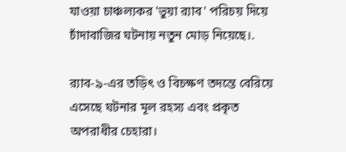যাওয়া চাঞ্চল্যকর 'ভুয়া র‍্যাব' পরিচয় দিয়ে চাঁদাবাজির ঘটনায় নতুন মোড় নিয়েছে।.

র‍্যাব-৯-এর তড়িৎ ও বিচক্ষণ তদন্তে বেরিয়ে এসেছে ঘটনার মূল রহস্য এবং প্রকৃত অপরাধীর চেহারা।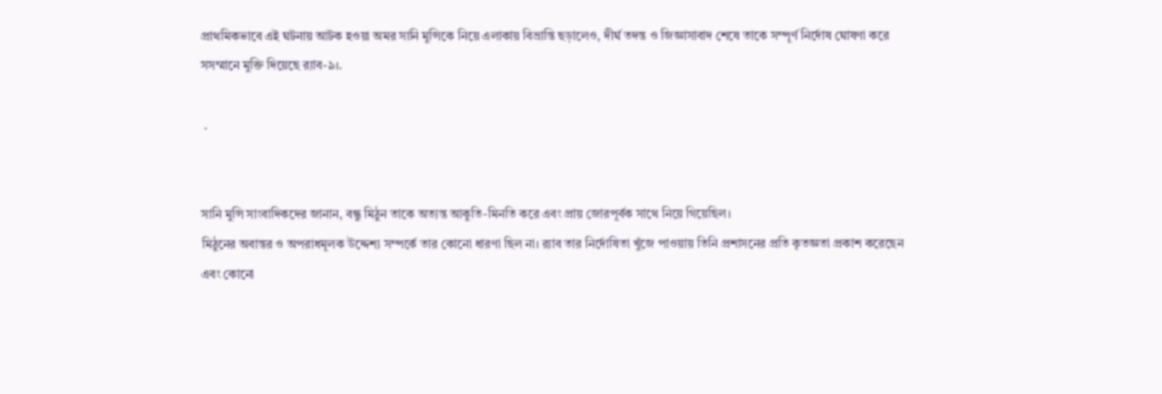প্রাথমিকভাবে এই ঘটনায় আটক হওয়া অমর সানি মুন্সিকে নিয়ে এলাকায় বিভ্রান্তি ছড়ালেও, দীর্ঘ তদন্ত ও জিজ্ঞাসাবাদ শেষে তাকে সম্পূর্ণ নির্দোষ ঘোষণা করে সসম্মানে মুক্তি দিয়েছে র‍্যাব-৯।.

 .


সানি মুন্সি সাংবাদিকদের জানান, বন্ধু মিঠুন তাকে অত্যন্ত আকুতি-মিনতি করে এবং প্রায় জোরপূর্বক সাথে নিয়ে গিয়েছিল।
মিঠুনের অবান্তর ও অপরাধমূলক উদ্দেশ্য সম্পর্কে তার কোনো ধারণা ছিল না। র‍্যাব তার নির্দোষিতা খুঁজে পাওয়ায় তিনি প্রশাসনের প্রতি কৃতজ্ঞতা প্রকাশ করেছেন এবং কোনো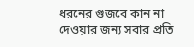ধরনের গুজবে কান না দেওয়ার জন্য সবার প্রতি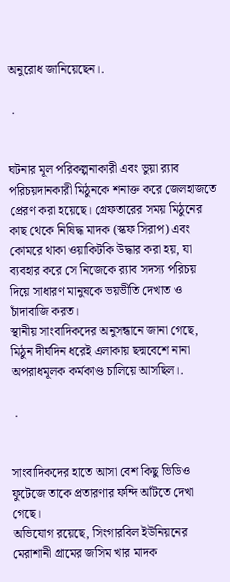অনুরোধ জানিয়েছেন।.

 .


ঘটনার মূল পরিকল্পনাকারী এবং ভুয়া র‍্যাব পরিচয়দানকারী মিঠুনকে শনাক্ত করে জেলহাজতে প্রেরণ করা হয়েছে। গ্রেফতারের সময় মিঠুনের কাছ থেকে নিষিদ্ধ মাদক (স্কফ সিরাপ) এবং কোমরে থাকা ওয়াকিটকি উদ্ধার করা হয়, যা ব্যবহার করে সে নিজেকে র‍্যাব সদস্য পরিচয় দিয়ে সাধারণ মানুষকে ভয়ভীতি দেখাত ও চাঁদাবাজি করত।
স্থানীয় সাংবাদিকদের অনুসন্ধানে জানা গেছে, মিঠুন দীর্ঘদিন ধরেই এলাকায় ছদ্মবেশে নানা অপরাধমূলক কর্মকাণ্ড চালিয়ে আসছিল।.

 .


সাংবাদিকদের হাতে আসা বেশ কিছু ভিডিও ফুটেজে তাকে প্রতারণার ফন্দি আঁটতে দেখা গেছে।
অভিযোগ রয়েছে, সিংগারবিল ইউনিয়নের মেরাশানী গ্রামের জসিম খার মাদক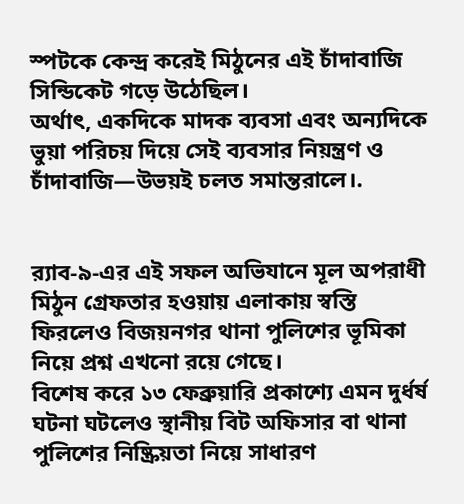স্পটকে কেন্দ্র করেই মিঠুনের এই চাঁদাবাজি সিন্ডিকেট গড়ে উঠেছিল।
অর্থাৎ, একদিকে মাদক ব্যবসা এবং অন্যদিকে ভুয়া পরিচয় দিয়ে সেই ব্যবসার নিয়ন্ত্রণ ও চাঁদাবাজি—উভয়ই চলত সমান্তরালে।.


র‍্যাব-৯-এর এই সফল অভিযানে মূল অপরাধী মিঠুন গ্রেফতার হওয়ায় এলাকায় স্বস্তি ফিরলেও বিজয়নগর থানা পুলিশের ভূমিকা নিয়ে প্রশ্ন এখনো রয়ে গেছে।
বিশেষ করে ১৩ ফেব্রুয়ারি প্রকাশ্যে এমন দুর্ধর্ষ ঘটনা ঘটলেও স্থানীয় বিট অফিসার বা থানা পুলিশের নিষ্ক্রিয়তা নিয়ে সাধারণ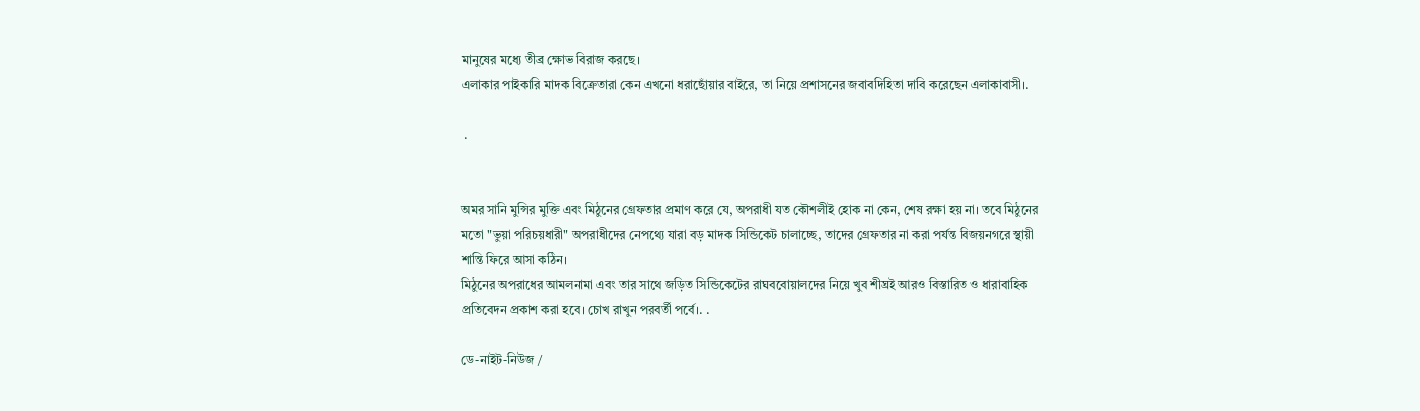মানুষের মধ্যে তীব্র ক্ষোভ বিরাজ করছে।
এলাকার পাইকারি মাদক বিক্রেতারা কেন এখনো ধরাছোঁয়ার বাইরে, তা নিয়ে প্রশাসনের জবাবদিহিতা দাবি করেছেন এলাকাবাসী।.

 .


অমর সানি মুন্সির মুক্তি এবং মিঠুনের গ্রেফতার প্রমাণ করে যে, অপরাধী যত কৌশলীই হোক না কেন, শেষ রক্ষা হয় না। তবে মিঠুনের মতো "ভুয়া পরিচয়ধারী" অপরাধীদের নেপথ্যে যারা বড় মাদক সিন্ডিকেট চালাচ্ছে, তাদের গ্রেফতার না করা পর্যন্ত বিজয়নগরে স্থায়ী শান্তি ফিরে আসা কঠিন।
মিঠুনের অপরাধের আমলনামা এবং তার সাথে জড়িত সিন্ডিকেটের রাঘববোয়ালদের নিয়ে খুব শীঘ্রই আরও বিস্তারিত ও ধারাবাহিক প্রতিবেদন প্রকাশ করা হবে। চোখ রাখুন পরবর্তী পর্বে।. .

ডে-নাইট-নিউজ /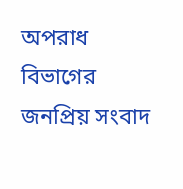অপরাধ বিভাগের জনপ্রিয় সংবাদ